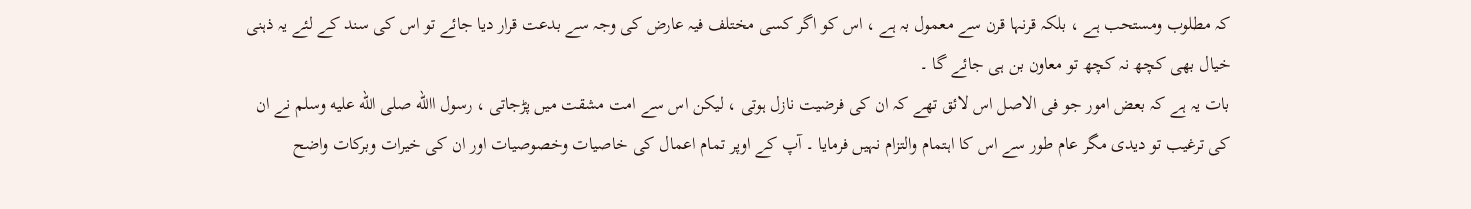کہ مطلوب ومستحب ہے ، بلکہ قرنہا قرن سے معمول بہ ہے ، اس کو اگر کسی مختلف فیہ عارض کی وجہ سے بدعت قرار دیا جائے تو اس کی سند کے لئے یہ ذہنی خیال بھی کچھ نہ کچھ تو معاون بن ہی جائے گا ۔
بات یہ ہے کہ بعض امور جو فی الاصل اس لائق تھے کہ ان کی فرضیت نازل ہوتی ، لیکن اس سے امت مشقت میں پڑجاتی ، رسول االله صلى الله عليه وسلم نے ان کی ترغیب تو دیدی مگر عام طور سے اس کا اہتمام والتزام نہیں فرمایا ۔ آپ کے اوپر تمام اعمال کی خاصیات وخصوصیات اور ان کی خیرات وبرکات واضح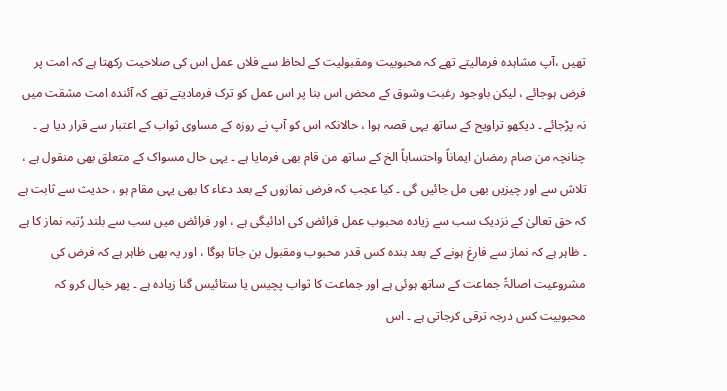تھیں ،آپ مشاہدہ فرمالیتے تھے کہ محبوبیت ومقبولیت کے لحاظ سے فلاں عمل اس کی صلاحیت رکھتا ہے کہ امت پر فرض ہوجائے ، لیکن باوجود رغبت وشوق کے محض اس بنا پر اس عمل کو ترک فرمادیتے تھے کہ آئندہ امت مشقت میں نہ پڑجائے ۔ دیکھو تراویح کے ساتھ یہی قصہ ہوا ، حالانکہ اس کو آپ نے روزہ کے مساوی ثواب کے اعتبار سے قرار دیا ہے ۔ چنانچہ من صام رمضان ایماناً واحتساباً الخ کے ساتھ من قام بھی فرمایا ہے ۔ یہی حال مسواک کے متعلق بھی منقول ہے ، تلاش سے اور چیزیں بھی مل جائیں گی ۔ کیا عجب کہ فرض نمازوں کے بعد دعاء کا بھی یہی مقام ہو ، حدیث سے ثابت ہے کہ حق تعالیٰ کے نزدیک سب سے زیادہ محبوب عمل فرائض کی ادائیگی ہے ، اور فرائض میں سب سے بلند رُتبہ نماز کا ہے ۔ ظاہر ہے کہ نماز سے فارغ ہونے کے بعد بندہ کس قدر محبوب ومقبول بن جاتا ہوگا ، اور یہ بھی ظاہر ہے کہ فرض کی مشروعیت اصالۃً جماعت کے ساتھ ہوئی ہے اور جماعت کا ثواب پچیس یا ستائیس گنا زیادہ ہے ۔ پھر خیال کرو کہ محبوبیت کس درجہ ترقی کرجاتی ہے ۔ اس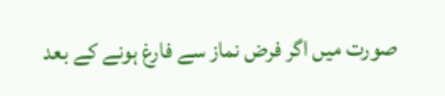صورت میں اگر فرض نماز سے فارغ ہونے کے بعد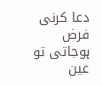دعا کرنی فرض ہوجاتی تو عین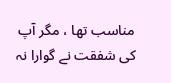مناسب تھا ، مگر آپ کی شفقت نے گوارا نہ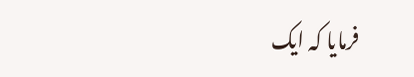فرمایا کہ ایک